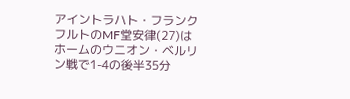アイントラハト・フランクフルトのMF堂安律(27)はホームのウニオン・ベルリン戦で1-4の後半35分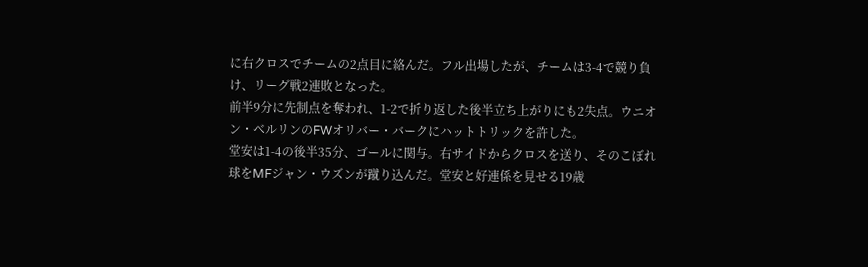に右クロスでチームの2点目に絡んだ。フル出場したが、チームは3-4で競り負け、リーグ戦2連敗となった。
前半9分に先制点を奪われ、1-2で折り返した後半立ち上がりにも2失点。ウニオン・ベルリンのFWオリバー・バークにハットトリックを許した。
堂安は1-4の後半35分、ゴールに関与。右サイドからクロスを送り、そのこぼれ球をMFジャン・ウズンが蹴り込んだ。堂安と好連係を見せる19歳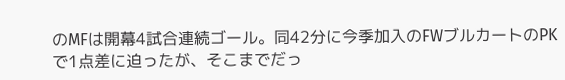のMFは開幕4試合連続ゴール。同42分に今季加入のFWブルカートのPKで1点差に迫ったが、そこまでだっ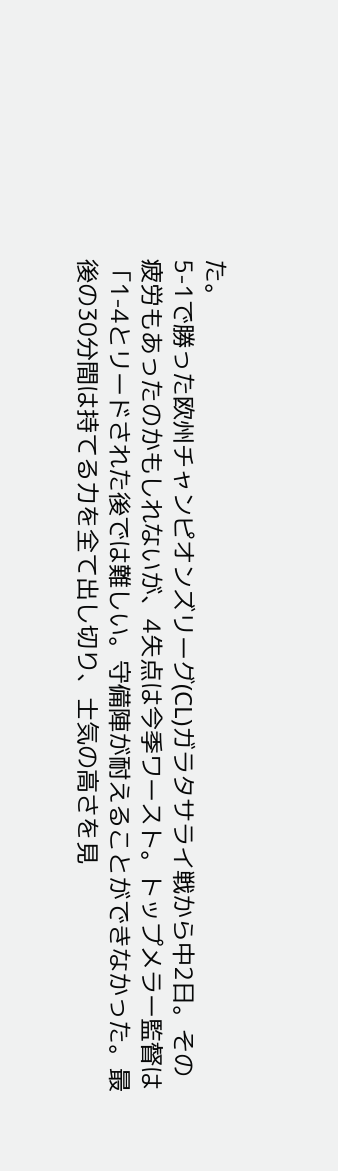た。
5-1で勝った欧州チャンピオンズリーグ(CL)ガラタサライ戦から中2日。その疲労もあったのかもしれないが、4失点は今季ワースト。トップメラー監督は「1-4とリードされた後では難しい。守備陣が耐えることができなかった。最後の30分間は持てる力を全て出し切り、士気の高さを見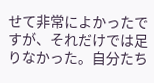せて非常によかったですが、それだけでは足りなかった。自分たち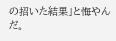の招いた結果」と悔やんだ。